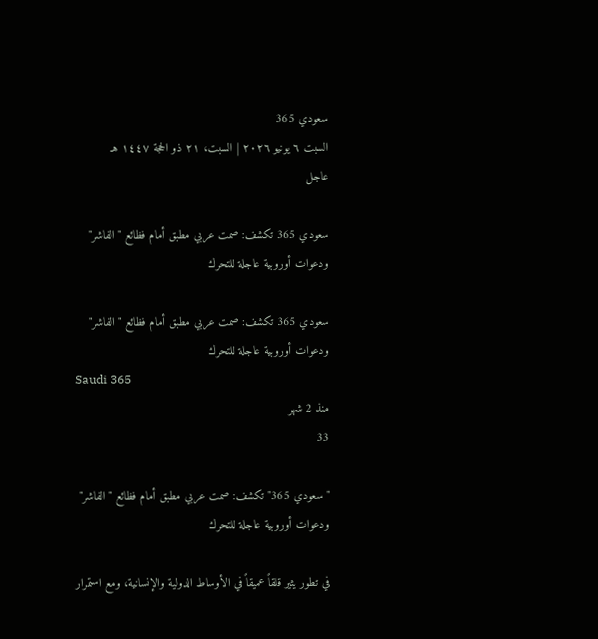سعودي 365
السبت ٦ يونيو ٢٠٢٦ | السبت، ٢١ ذو الحجة ١٤٤٧ هـ
عاجل

سعودي 365 تكشف: صمت عربي مطبق أمام فظائع "الفاشر" ودعوات أوروبية عاجلة للتحرك

سعودي 365 تكشف: صمت عربي مطبق أمام فظائع "الفاشر" ودعوات أوروبية عاجلة للتحرك
Saudi 365
منذ 2 شهر
33

"سعودي 365" تكشف: صمت عربي مطبق أمام فظائع "الفاشر" ودعوات أوروبية عاجلة للتحرك

في تطور يثير قلقاً عميقاً في الأوساط الدولية والإنسانية، ومع استمرار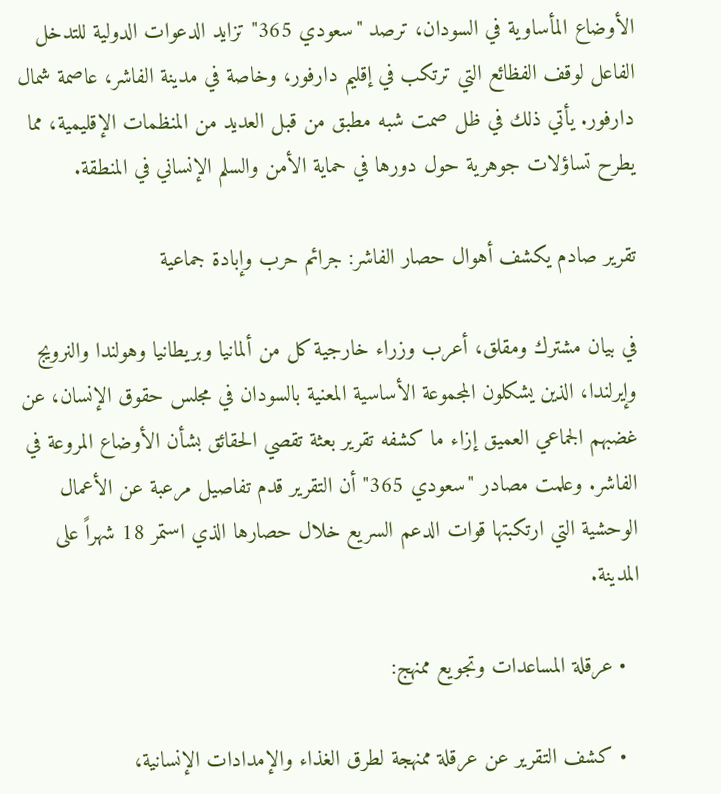الأوضاع المأساوية في السودان، ترصد "سعودي 365" تزايد الدعوات الدولية للتدخل الفاعل لوقف الفظائع التي ترتكب في إقليم دارفور، وخاصة في مدينة الفاشر، عاصمة شمال دارفور. يأتي ذلك في ظل صمت شبه مطبق من قبل العديد من المنظمات الإقليمية، مما يطرح تساؤلات جوهرية حول دورها في حماية الأمن والسلم الإنساني في المنطقة.

تقرير صادم يكشف أهوال حصار الفاشر: جرائم حرب وإبادة جماعية

في بيان مشترك ومقلق، أعرب وزراء خارجية كل من ألمانيا وبريطانيا وهولندا والنرويج وإيرلندا، الذين يشكلون المجموعة الأساسية المعنية بالسودان في مجلس حقوق الإنسان، عن غضبهم الجماعي العميق إزاء ما كشفه تقرير بعثة تقصي الحقائق بشأن الأوضاع المروعة في الفاشر. وعلمت مصادر "سعودي 365" أن التقرير قدم تفاصيل مرعبة عن الأعمال الوحشية التي ارتكبتها قوات الدعم السريع خلال حصارها الذي استمر 18 شهراً على المدينة.

  • عرقلة المساعدات وتجويع ممنهج:

  • كشف التقرير عن عرقلة ممنهجة لطرق الغذاء والإمدادات الإنسانية،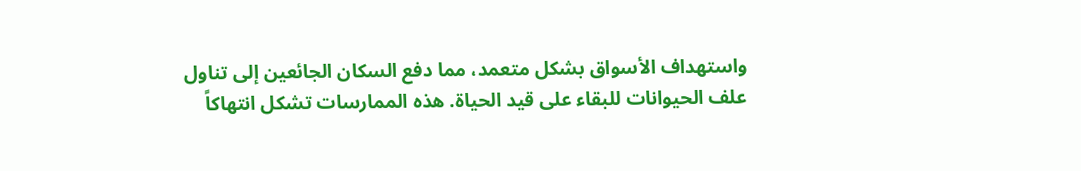واستهداف الأسواق بشكل متعمد، مما دفع السكان الجائعين إلى تناول علف الحيوانات للبقاء على قيد الحياة. هذه الممارسات تشكل انتهاكاً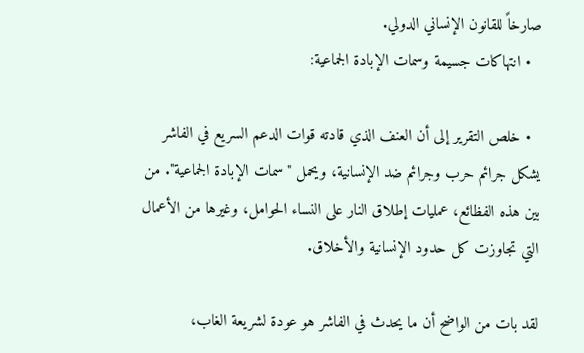صارخاً للقانون الإنساني الدولي.
  • انتهاكات جسيمة وسمات الإبادة الجماعية:

  • خلص التقرير إلى أن العنف الذي قادته قوات الدعم السريع في الفاشر يشكل جرائم حرب وجرائم ضد الإنسانية، ويحمل "سمات الإبادة الجماعية". من بين هذه الفظائع، عمليات إطلاق النار على النساء الحوامل، وغيرها من الأعمال التي تجاوزت كل حدود الإنسانية والأخلاق.

لقد بات من الواضح أن ما يحدث في الفاشر هو عودة لشريعة الغاب،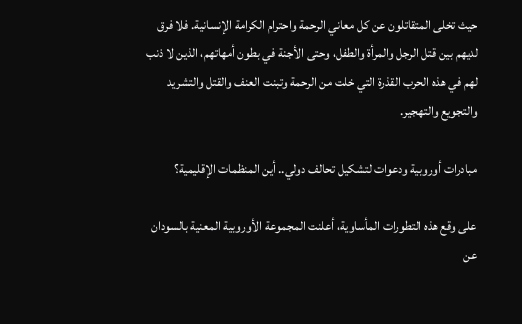حيث تخلى المتقاتلون عن كل معاني الرحمة واحترام الكرامة الإنسانية. فلا فرق لديهم بين قتل الرجل والمرأة والطفل، وحتى الأجنة في بطون أمهاتهم، الذين لا ذنب لهم في هذه الحرب القذرة التي خلت من الرحمة وتبنت العنف والقتل والتشريد والتجويع والتهجير.

مبادرات أوروبية ودعوات لتشكيل تحالف دولي.. أين المنظمات الإقليمية؟

على وقع هذه التطورات المأساوية، أعلنت المجموعة الأوروبية المعنية بالسودان عن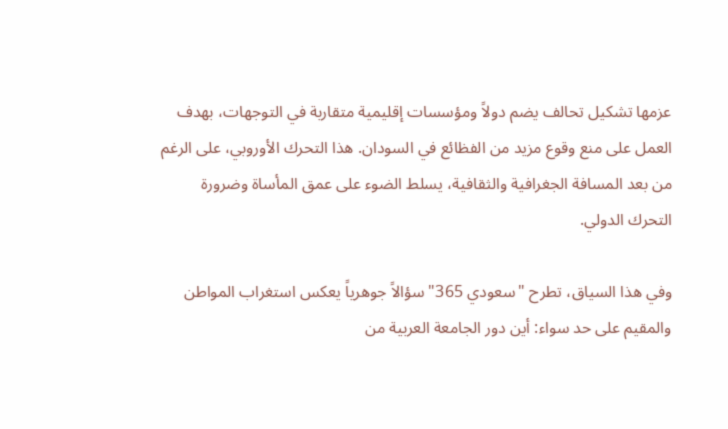عزمها تشكيل تحالف يضم دولاً ومؤسسات إقليمية متقاربة في التوجهات، بهدف العمل على منع وقوع مزيد من الفظائع في السودان. هذا التحرك الأوروبي، على الرغم من بعد المسافة الجغرافية والثقافية، يسلط الضوء على عمق المأساة وضرورة التحرك الدولي.

وفي هذا السياق، تطرح "سعودي 365" سؤالاً جوهرياً يعكس استغراب المواطن والمقيم على حد سواء: أين دور الجامعة العربية من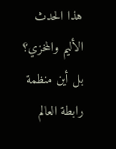هذا الحدث الأليم والمخزي؟ بل أين منظمة رابطة العالم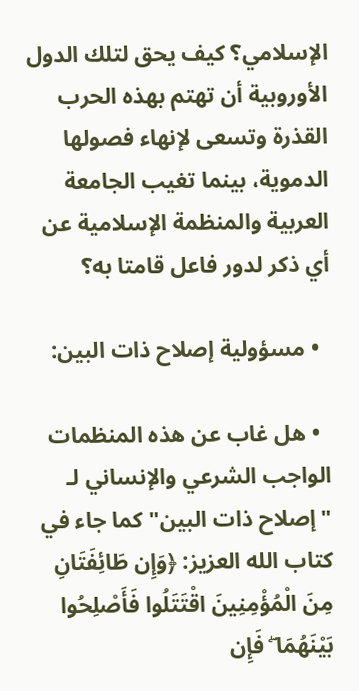الإسلامي؟ كيف يحق لتلك الدول الأوروبية أن تهتم بهذه الحرب القذرة وتسعى لإنهاء فصولها الدموية، بينما تغيب الجامعة العربية والمنظمة الإسلامية عن أي ذكر لدور فاعل قامتا به؟

  • مسؤولية إصلاح ذات البين:

  • هل غاب عن هذه المنظمات الواجب الشرعي والإنساني لـ "إصلاح ذات البين" كما جاء في كتاب الله العزيز: ﴿وَإِن طَائِفَتَانِ مِنَ الْمُؤْمِنِينَ اقْتَتَلُوا فَأَصْلِحُوا بَيْنَهُمَا ۖ فَإِن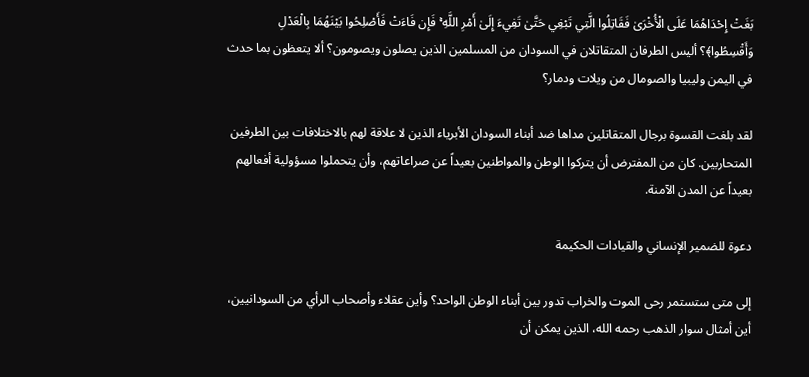بَغَتْ إِحْدَاهُمَا عَلَى الْأُخْرَىٰ فَقَاتِلُوا الَّتِي تَبْغِي حَتَّىٰ تَفِيءَ إِلَىٰ أَمْرِ اللَّهِ ۚ فَإِن فَاءَتْ فَأَصْلِحُوا بَيْنَهُمَا بِالْعَدْلِ وَأَقْسِطُوا﴾؟ أليس الطرفان المتقاتلان في السودان من المسلمين الذين يصلون ويصومون؟ ألا يتعظون بما حدث في اليمن وليبيا والصومال من ويلات ودمار؟

لقد بلغت القسوة برجال المتقاتلين مداها ضد أبناء السودان الأبرياء الذين لا علاقة لهم بالاختلافات بين الطرفين المتحاربين. كان من المفترض أن يتركوا الوطن والمواطنين بعيداً عن صراعاتهم، وأن يتحملوا مسؤولية أفعالهم بعيداً عن المدن الآمنة.

دعوة للضمير الإنساني والقيادات الحكيمة

إلى متى ستستمر رحى الموت والخراب تدور بين أبناء الوطن الواحد؟ وأين عقلاء وأصحاب الرأي من السودانيين، أين أمثال سوار الذهب رحمه الله، الذين يمكن أن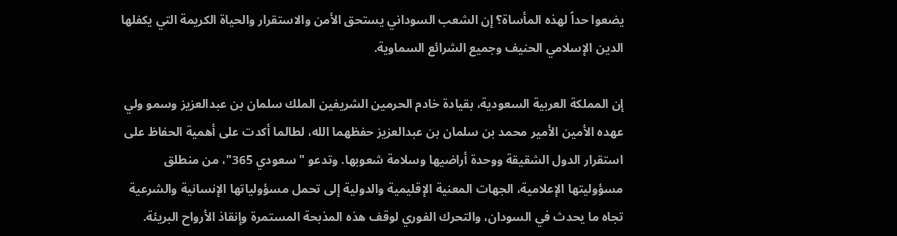يضعوا حداً لهذه المأساة؟ إن الشعب السوداني يستحق الأمن والاستقرار والحياة الكريمة التي يكفلها الدين الإسلامي الحنيف وجميع الشرائع السماوية.

إن المملكة العربية السعودية، بقيادة خادم الحرمين الشريفين الملك سلمان بن عبدالعزيز وسمو ولي عهده الأمين الأمير محمد بن سلمان بن عبدالعزيز حفظهما الله، لطالما أكدت على أهمية الحفاظ على استقرار الدول الشقيقة ووحدة أراضيها وسلامة شعوبها. وتدعو "سعودي 365"، من منطلق مسؤوليتها الإعلامية، الجهات المعنية الإقليمية والدولية إلى تحمل مسؤولياتها الإنسانية والشرعية تجاه ما يحدث في السودان، والتحرك الفوري لوقف هذه المذبحة المستمرة وإنقاذ الأرواح البريئة.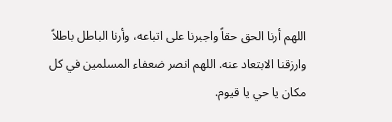اللهم أرنا الحق حقاً واجبرنا على اتباعه، وأرنا الباطل باطلاً وارزقنا الابتعاد عنه. اللهم انصر ضعفاء المسلمين في كل مكان يا حي يا قيوم.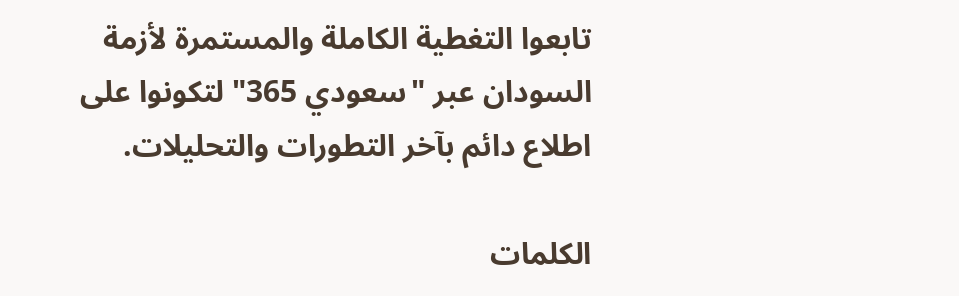تابعوا التغطية الكاملة والمستمرة لأزمة السودان عبر "سعودي 365" لتكونوا على اطلاع دائم بآخر التطورات والتحليلات.

الكلمات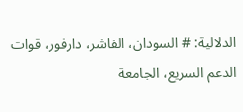الدلالية: # السودان، الفاشر، دارفور، قوات الدعم السريع، الجامعة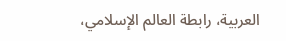العربية، رابطة العالم الإسلامي،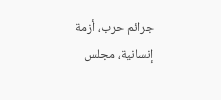جرائم حرب، أزمة إنسانية، مجلس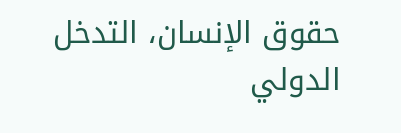حقوق الإنسان، التدخل الدولي